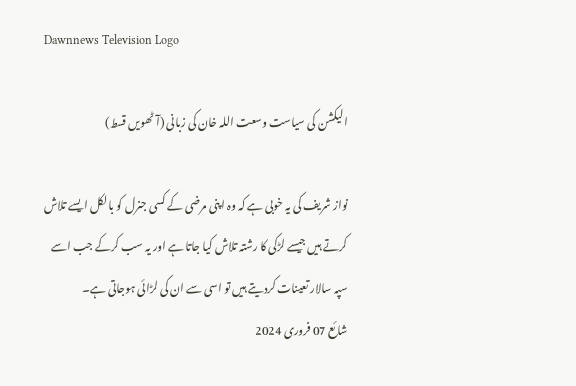Dawnnews Television Logo

الیکشن کی سیاست وسعت اللہ خان کی زبانی (آٹھویں قسط)

نواز شریف کی یہ خوبی ہے کہ وہ اپنی مرضی کے کسی جنرل کو بالکل ایسے تلاش کرتے ہیں جیسے لڑکی کا رشتہ تلاش کیا جاتا ہے اور یہ سب کرکے جب اسے سپہ سالار تعینات کردیتے ہیں تو اسی سے ان کی لڑائی ہوجاتی ہے۔
شائع 07 فروری 2024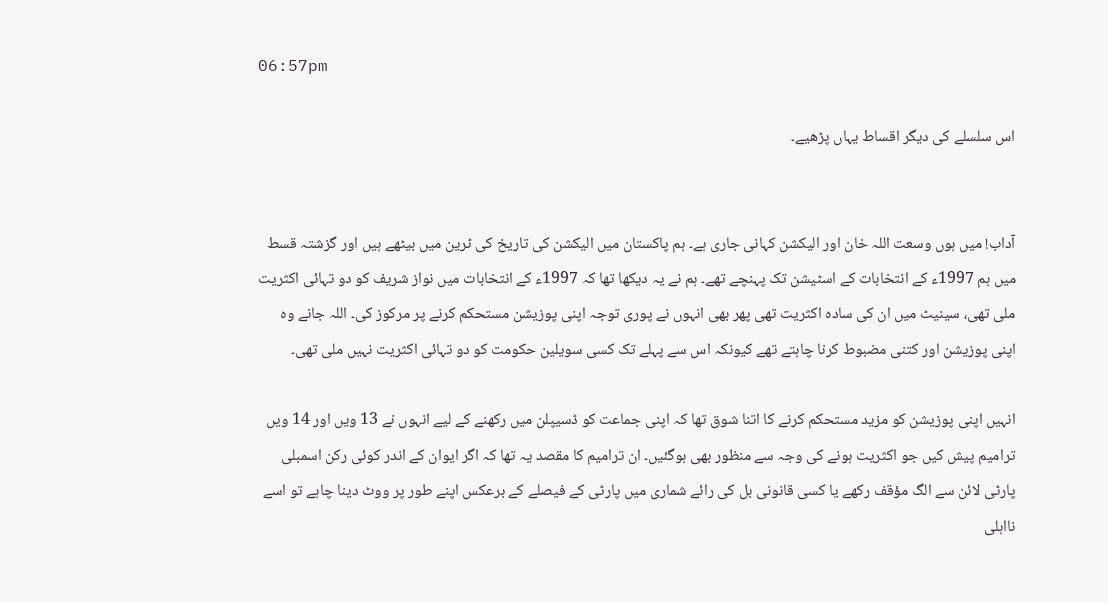06:57pm

اس سلسلے کی دیگر اقساط یہاں پڑھیے۔


آداب! میں ہوں وسعت اللہ خان اور الیکشن کہانی جاری ہے۔ ہم پاکستان میں الیکشن کی تاریخ کی ٹرین میں بیٹھے ہیں اور گزشتہ قسط میں ہم 1997ء کے انتخابات کے اسٹیشن تک پہنچے تھے۔ ہم نے یہ دیکھا تھا کہ 1997ء کے انتخابات میں نواز شریف کو دو تہائی اکثریت ملی تھی، سینیٹ میں ان کی سادہ اکثریت تھی پھر بھی انہوں نے پوری توجہ اپنی پوزیشن مستحکم کرنے پر مرکوز کی۔ اللہ جانے وہ اپنی پوزیشن اور کتنی مضبوط کرنا چاہتے تھے کیونکہ اس سے پہلے تک کسی سویلین حکومت کو دو تہائی اکثریت نہیں ملی تھی۔

انہیں اپنی پوزیشن کو مزید مستحکم کرنے کا اتنا شوق تھا کہ اپنی جماعت کو ڈسیپلن میں رکھنے کے لیے انہوں نے 13 ویں اور 14 ویں ترامیم پیش کیں جو اکثریت ہونے کی وجہ سے منظور بھی ہوگئیں۔ ان ترامیم کا مقصد یہ تھا کہ اگر ایوان کے اندر کوئی رکن اسمبلی پارٹی لائن سے الگ مؤقف رکھے یا کسی قانونی بل کی رائے شماری میں پارٹی کے فیصلے کے برعکس اپنے طور پر ووٹ دینا چاہے تو اسے نااہلی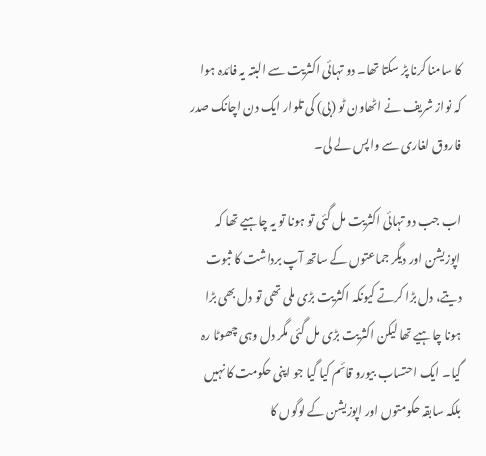کا سامنا کرنا پڑ سکتا تھا۔ دو تہائی اکثریت سے البتہ یہ فائدہ ہوا کہ نواز شریف نے اٹھاون ٹو (بی) کی تلوار ایک دن اچانک صدر فاروق لغاری سے واپس لے لی۔

اب جب دو تہائی اکثریت مل گئی تو ہونا تو یہ چاہیے تھا کہ اپوزیشن اور دیگر جماعتوں کے ساتھ آپ برداشت کا ثبوت دیتے، دل بڑا کرتے کیونکہ اکثریت بڑی ملی تھی تو دل بھی بڑا ہونا چاہیے تھا لیکن اکثریت بڑی مل گئی مگر دل وہی چھوٹا رہ گیا۔ ایک احتساب بیورو قائم کیا گیا جو اپنی حکومت کا نہیں بلکہ سابقہ حکومتوں اور اپوزیشن کے لوگوں کا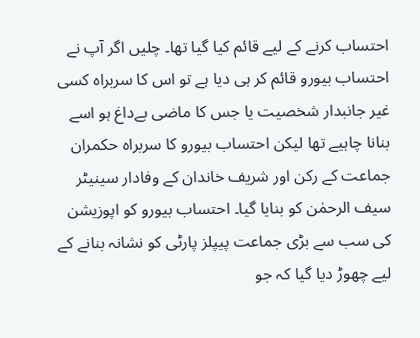احتساب کرنے کے لیے قائم کیا گیا تھا۔ چلیں اگر آپ نے احتساب بیورو قائم کر ہی دیا ہے تو اس کا سربراہ کسی غیر جانبدار شخصیت یا جس کا ماضی بےداغ ہو اسے بنانا چاہیے تھا لیکن احتساب بیورو کا سربراہ حکمران جماعت کے رکن اور شریف خاندان کے وفادار سینیٹر سیف الرحمٰن کو بنایا گیا۔ احتساب بیورو کو اپوزیشن کی سب سے بڑی جماعت پیپلز پارٹی کو نشانہ بنانے کے لیے چھوڑ دیا گیا کہ جو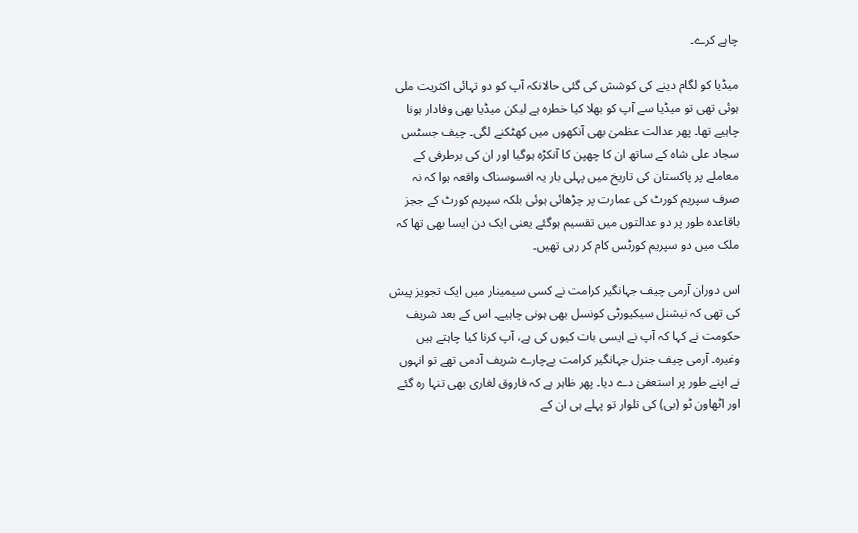چاہے کرے۔

میڈیا کو لگام دینے کی کوشش کی گئی حالانکہ آپ کو دو تہائی اکثریت ملی ہوئی تھی تو میڈیا سے آپ کو بھلا کیا خطرہ ہے لیکن میڈیا بھی وفادار ہونا چاہیے تھا۔ پھر عدالت عظمیٰ بھی آنکھوں میں کھٹکنے لگی۔ چیف جسٹس سجاد علی شاہ کے ساتھ ان کا چھپن کا آنکڑہ ہوگیا اور ان کی برطرفی کے معاملے پر پاکستان کی تاریخ میں پہلی بار یہ افسوسناک واقعہ ہوا کہ نہ صرف سپریم کورٹ کی عمارت پر چڑھائی ہوئی بلکہ سپریم کورٹ کے ججز باقاعدہ طور پر دو عدالتوں میں تقسیم ہوگئے یعنی ایک دن ایسا بھی تھا کہ ملک میں دو سپریم کورٹس کام کر رہی تھیں۔

اس دوران آرمی چیف جہانگیر کرامت نے کسی سیمینار میں ایک تجویز پیش کی تھی کہ نیشنل سیکیورٹی کونسل بھی ہونی چاہیے۔ اس کے بعد شریف حکومت نے کہا کہ آپ نے ایسی بات کیوں کی ہے، آپ کرنا کیا چاہتے ہیں وغیرہ۔ آرمی چیف جنرل جہانگیر کرامت بےچارے شریف آدمی تھے تو انہوں نے اپنے طور پر استعفیٰ دے دیا۔ پھر ظاہر ہے کہ فاروق لغاری بھی تنہا رہ گئے اور اٹھاون ٹو (بی) کی تلوار تو پہلے ہی ان کے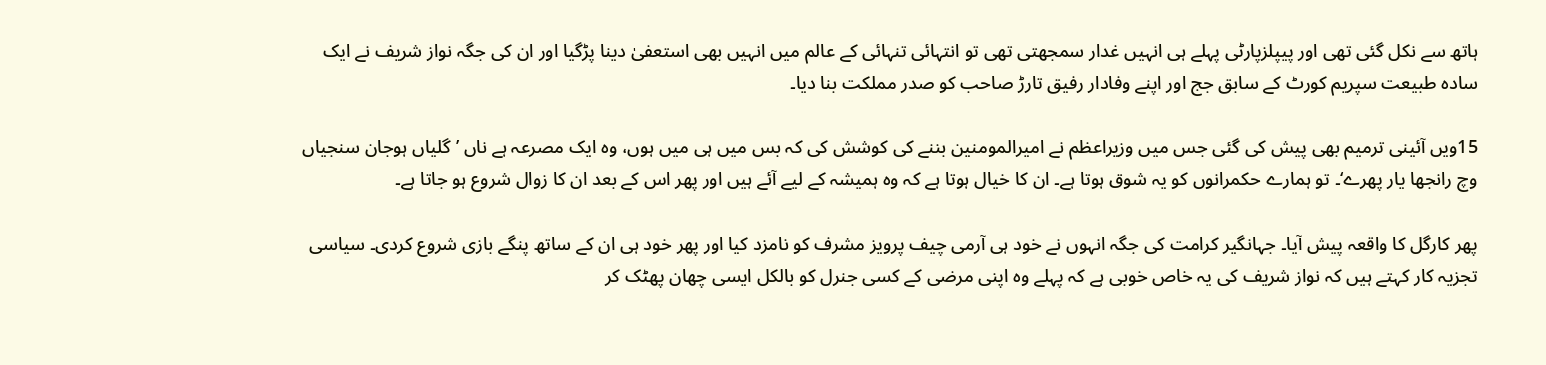ہاتھ سے نکل گئی تھی اور پیپلزپارٹی پہلے ہی انہیں غدار سمجھتی تھی تو انتہائی تنہائی کے عالم میں انہیں بھی استعفیٰ دینا پڑگیا اور ان کی جگہ نواز شریف نے ایک سادہ طبیعت سپریم کورٹ کے سابق جج اور اپنے وفادار رفیق تارڑ صاحب کو صدر مملکت بنا دیا۔

15ویں آئینی ترمیم بھی پیش کی گئی جس میں وزیراعظم نے امیرالمومنین بننے کی کوشش کی کہ بس میں ہی میں ہوں، وہ ایک مصرعہ ہے ناں ’گلیاں ہوجان سنجیاں وچ رانجھا یار پھرے‘۔ تو ہمارے حکمرانوں کو یہ شوق ہوتا ہے۔ ان کا خیال ہوتا ہے کہ وہ ہمیشہ کے لیے آئے ہیں اور پھر اس کے بعد ان کا زوال شروع ہو جاتا ہے۔

پھر کارگل کا واقعہ پیش آیا۔ جہانگیر کرامت کی جگہ انہوں نے خود ہی آرمی چیف پرویز مشرف کو نامزد کیا اور پھر خود ہی ان کے ساتھ پنگے بازی شروع کردی۔ سیاسی تجزیہ کار کہتے ہیں کہ نواز شریف کی یہ خاص خوبی ہے کہ پہلے وہ اپنی مرضی کے کسی جنرل کو بالکل ایسی چھان پھٹک کر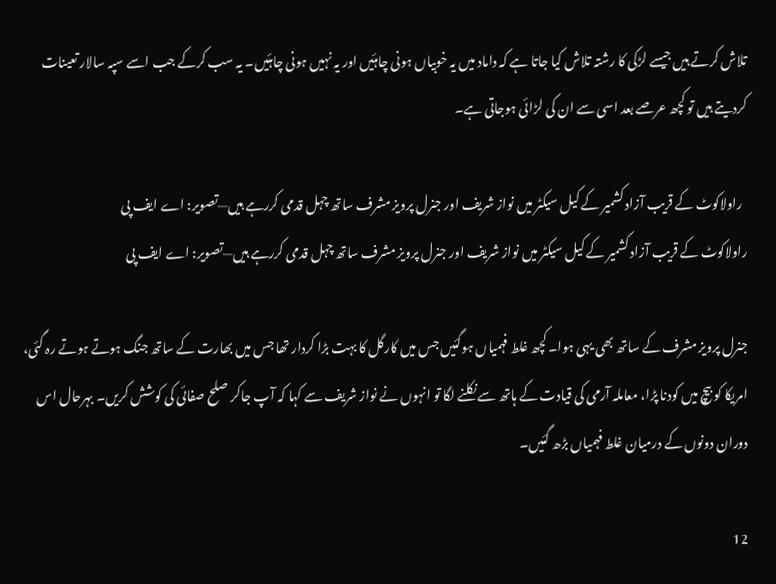تلاش کرتے ہیں جیسے لڑکی کا رشتہ تلاش کیا جاتا ہے کہ داماد میں یہ خوبیاں ہونی چاہئیں اور یہ نہیں ہونی چاہئیں۔ یہ سب کرکے جب اسے سپہ سالار تعینات کردیتے ہیں تو کچھ عرصے بعد اسی سے ان کی لڑائی ہوجاتی ہے۔

  راولاکوٹ کے قریب آزاد کشمیر کے کیل سیکٹر میں نواز شریف اور جنرل پرویز مشرف ساتھ چہل قدمی کررہے ہیں—تصویر: اے ایف پی
راولاکوٹ کے قریب آزاد کشمیر کے کیل سیکٹر میں نواز شریف اور جنرل پرویز مشرف ساتھ چہل قدمی کررہے ہیں—تصویر: اے ایف پی

جنرل پرویز مشرف کے ساتھ بھی یہی ہوا۔ کچھ غلط فہمیاں ہوگئیں جس میں کارگل کا بہت بڑا کردار تھا جس میں بھارت کے ساتھ جنگ ہوتے ہوتے رہ گئی، امریکا کو بیچ میں کودنا پڑا، معاملہ آرمی کی قیادت کے ہاتھ سے نکلنے لگا تو انہوں نے نواز شریف سے کہا کہ آپ جاکر صلح صفائی کی کوشش کریں۔ بہرحال اس دوران دونوں کے درمیان غلط فہمیاں بڑھ گئیں۔

12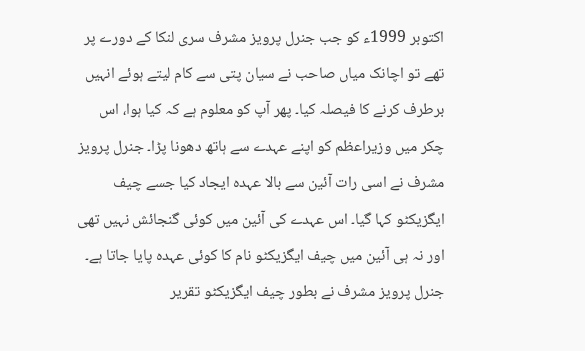اکتوبر 1999ء کو جب جنرل پرویز مشرف سری لنکا کے دورے پر تھے تو اچانک میاں صاحب نے سیان پتی سے کام لیتے ہوئے انہیں برطرف کرنے کا فیصلہ کیا۔ پھر آپ کو معلوم ہے کہ کیا ہوا، اس چکر میں وزیراعظم کو اپنے عہدے سے ہاتھ دھونا پڑا۔ جنرل پرویز مشرف نے اسی رات آئین سے بالا عہدہ ایجاد کیا جسے چیف ایگزیکٹو کہا گیا۔ اس عہدے کی آئین میں کوئی گنجائش نہیں تھی اور نہ ہی آئین میں چیف ایگزیکٹو نام کا کوئی عہدہ پایا جاتا ہے۔ جنرل پرویز مشرف نے بطور چیف ایگزیکٹو تقریر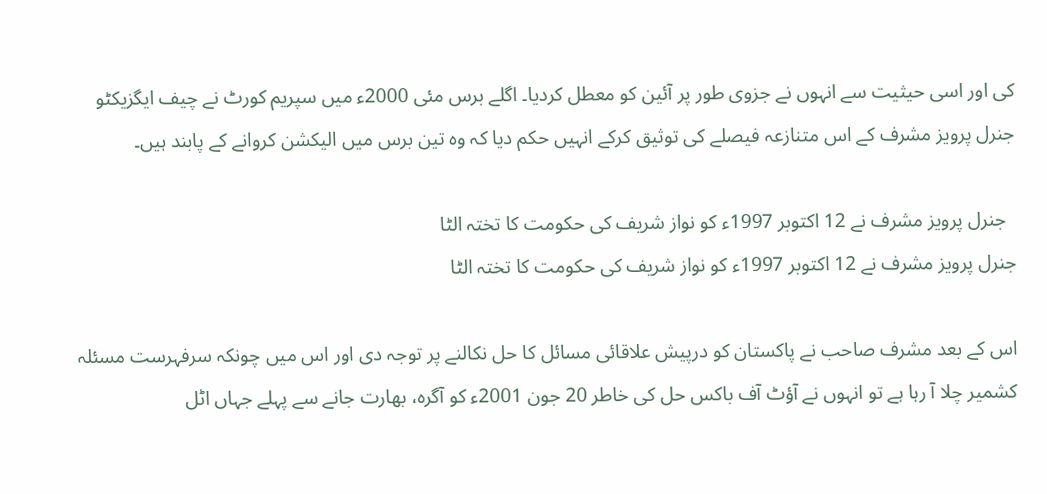کی اور اسی حیثیت سے انہوں نے جزوی طور پر آئین کو معطل کردیا۔ اگلے برس مئی 2000ء میں سپریم کورٹ نے چیف ایگزیکٹو جنرل پرویز مشرف کے اس متنازعہ فیصلے کی توثیق کرکے انہیں حکم دیا کہ وہ تین برس میں الیکشن کروانے کے پابند ہیں۔

  جنرل پرویز مشرف نے 12 اکتوبر 1997ء کو نواز شریف کی حکومت کا تختہ الٹا
جنرل پرویز مشرف نے 12 اکتوبر 1997ء کو نواز شریف کی حکومت کا تختہ الٹا

اس کے بعد مشرف صاحب نے پاکستان کو درپیش علاقائی مسائل کا حل نکالنے پر توجہ دی اور اس میں چونکہ سرفہرست مسئلہ کشمیر چلا آ رہا ہے تو انہوں نے آؤٹ آف باکس حل کی خاطر 20 جون 2001ء کو آگرہ، بھارت جانے سے پہلے جہاں اٹل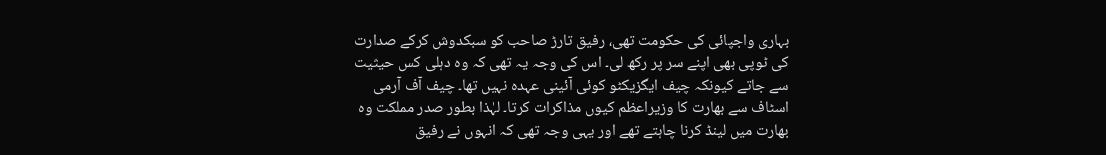بہاری واجپائی کی حکومت تھی، رفیق تارڑ صاحب کو سبکدوش کرکے صدارت کی ٹوپی بھی اپنے سر پر رکھ لی۔ اس کی وجہ یہ تھی کہ وہ دہلی کس حیثیت سے جاتے کیونکہ چیف ایگزیکٹو کوئی آئینی عہدہ نہیں تھا۔ چیف آف آرمی اسٹاف سے بھارت کا وزیراعظم کیوں مذاکرات کرتا۔ لہٰذا بطور صدر مملکت وہ بھارت میں لینڈ کرنا چاہتے تھے اور یہی وجہ تھی کہ انہوں نے رفیق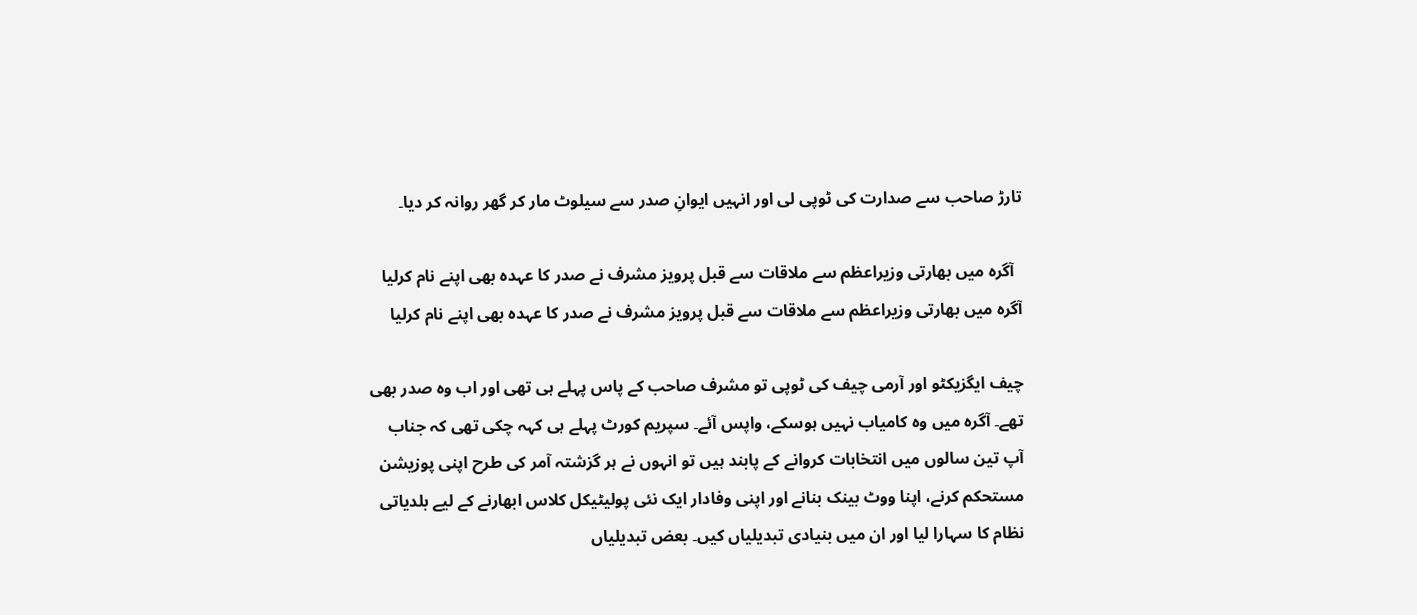تارڑ صاحب سے صدارت کی ٹوپی لی اور انہیں ایوانِ صدر سے سیلوٹ مار کر گھر روانہ کر دیا۔

  آگرہ میں بھارتی وزیراعظم سے ملاقات سے قبل پرویز مشرف نے صدر کا عہدہ بھی اپنے نام کرلیا
آگرہ میں بھارتی وزیراعظم سے ملاقات سے قبل پرویز مشرف نے صدر کا عہدہ بھی اپنے نام کرلیا

چیف ایگزیکٹو اور آرمی چیف کی ٹوپی تو مشرف صاحب کے پاس پہلے ہی تھی اور اب وہ صدر بھی تھے۔ آگرہ میں وہ کامیاب نہیں ہوسکے، واپس آئے۔ سپریم کورٹ پہلے ہی کہہ چکی تھی کہ جناب آپ تین سالوں میں انتخابات کروانے کے پابند ہیں تو انہوں نے ہر گزشتہ آمر کی طرح اپنی پوزیشن مستحکم کرنے، اپنا ووٹ بینک بنانے اور اپنی وفادار ایک نئی پولیٹیکل کلاس ابھارنے کے لیے بلدیاتی نظام کا سہارا لیا اور ان میں بنیادی تبدیلیاں کیں۔ بعض تبدیلیاں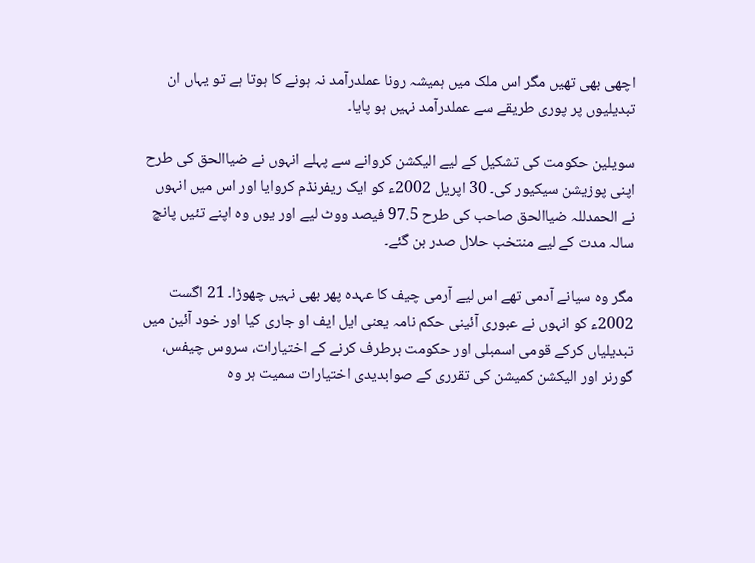اچھی بھی تھیں مگر اس ملک میں ہمیشہ رونا عملدرآمد نہ ہونے کا ہوتا ہے تو یہاں ان تبدیلیوں پر پوری طریقے سے عملدرآمد نہیں ہو پایا۔

سویلین حکومت کی تشکیل کے لیے الیکشن کروانے سے پہلے انہوں نے ضیاالحق کی طرح اپنی پوزیشن سیکیور کی۔ 30 اپریل 2002ء کو ایک ریفرنڈم کروایا اور اس میں انہوں نے الحمدللہ ضیاالحق صاحب کی طرح 97.5 فیصد ووٹ لیے اور یوں وہ اپنے تئیں پانچ سالہ مدت کے لیے منتخب حلال صدر بن گئے۔

مگر وہ سیانے آدمی تھے اس لیے آرمی چیف کا عہدہ پھر بھی نہیں چھوڑا۔ 21 اگست 2002ء کو انہوں نے عبوری آئینی حکم نامہ یعنی ایل ایف او جاری کیا اور خود آئین میں تبدیلیاں کرکے قومی اسمبلی اور حکومت برطرف کرنے کے اختیارات، سروس چیفس، گورنر اور الیکشن کمیشن کی تقرری کے صوابدیدی اختیارات سمیت ہر وہ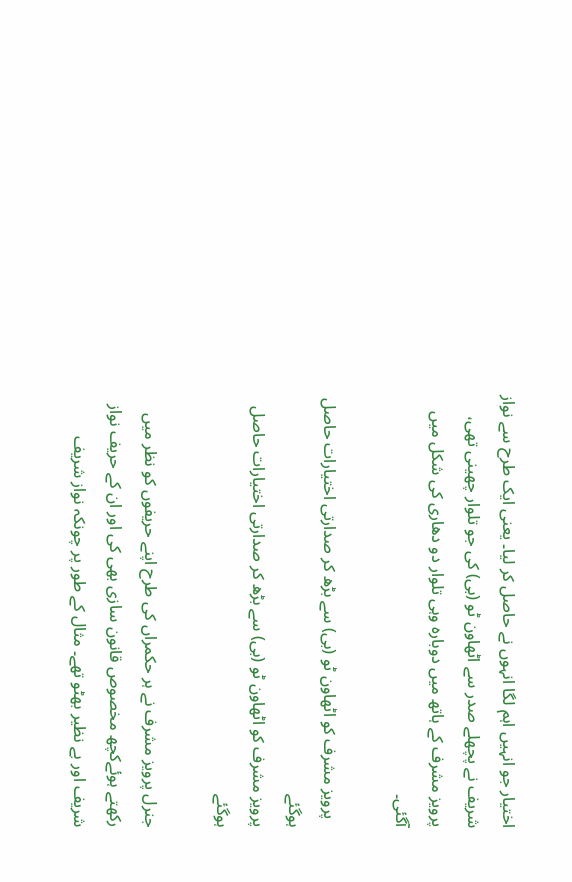اختیار جو انہیں اہم لگا انہوں نے حاصل کر لیا۔ یعنی ایک طرح سے نواز شریف نے پچھلے صدر سے اٹھاون ٹو (بی) کی جو تلوار چھینی تھی، پرویز مشرف کے ہاتھ میں دوبارہ وہی تلوار دو دھاری کی شکل میں آگئی۔

  پرویز مشرف کو اٹھاون ٹو (بی) سے بڑھ کر صدارتی اختیارات حاصل ہوگئے
پرویز مشرف کو اٹھاون ٹو (بی) سے بڑھ کر صدارتی اختیارات حاصل ہوگئے

جنرل پرویز مشرف نے ہر حکمراں کی طرح اپنے حریفوں کو نظر میں رکھتے ہوئےکچھ مخصوص قانون سازی بھی کی اور ان کے حریف نواز شریف اور بے نظیر بھٹو تھے۔ مثال کے طور پر چونکہ نواز شریف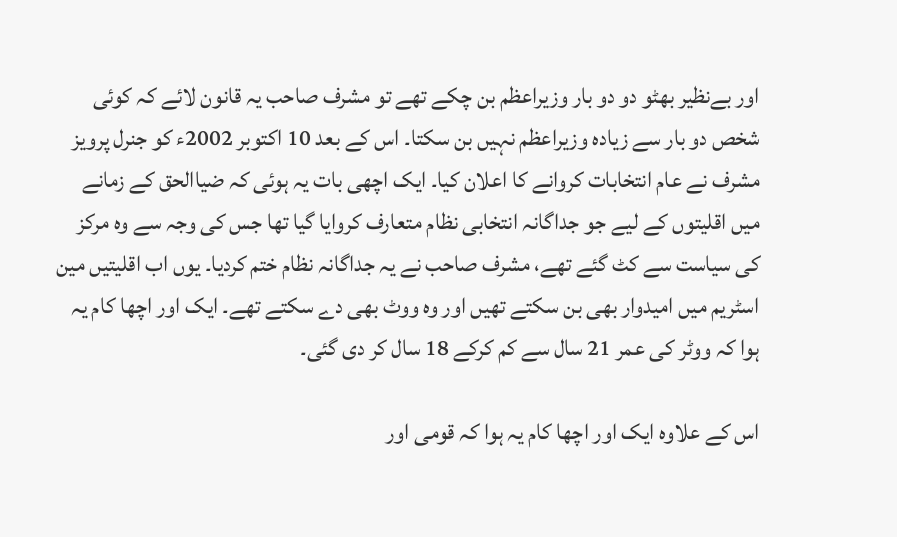اور بےنظیر بھٹو دو دو بار وزیراعظم بن چکے تھے تو مشرف صاحب یہ قانون لائے کہ کوئی شخص دو بار سے زیادہ وزیراعظم نہیں بن سکتا۔ اس کے بعد 10 اکتوبر 2002ء کو جنرل پرویز مشرف نے عام انتخابات کروانے کا اعلان کیا۔ ایک اچھی بات یہ ہوئی کہ ضیاالحق کے زمانے میں اقلیتوں کے لیے جو جداگانہ انتخابی نظام متعارف کروایا گیا تھا جس کی وجہ سے وہ مرکز کی سیاست سے کٹ گئے تھے، مشرف صاحب نے یہ جداگانہ نظام ختم کردیا۔ یوں اب اقلیتیں مین اسٹریم میں امیدوار بھی بن سکتے تھیں اور وہ ووٹ بھی دے سکتے تھے۔ ایک اور اچھا کام یہ ہوا کہ ووٹر کی عمر 21 سال سے کم کرکے 18 سال کر دی گئی۔

اس کے علاوہ ایک اور اچھا کام یہ ہوا کہ قومی اور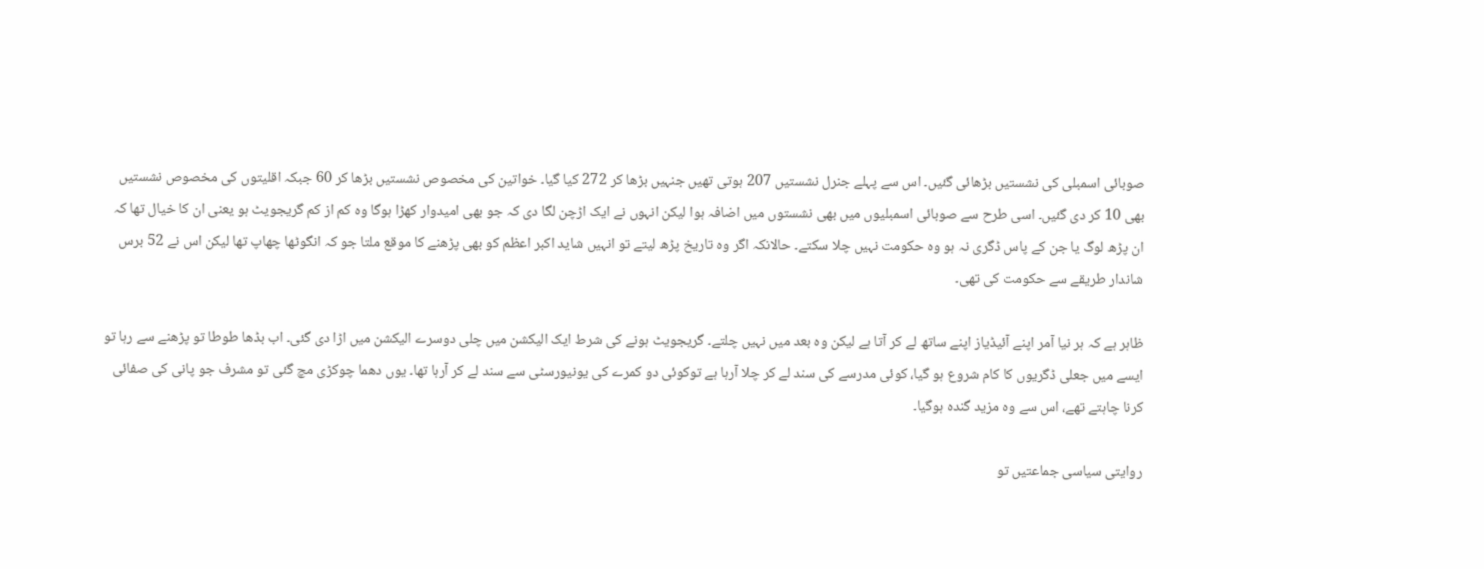صوبائی اسمبلی کی نشستیں بڑھائی گئیں۔ اس سے پہلے جنرل نشستیں 207 ہوتی تھیں جنہیں بڑھا کر 272 کیا گیا۔ خواتین کی مخصوص نشستیں بڑھا کر 60 جبکہ اقلیتوں کی مخصوص نشستیں بھی 10 کر دی گئیں۔ اسی طرح سے صوبائی اسمبلیوں میں بھی نشستوں میں اضافہ ہوا لیکن انہوں نے ایک اڑچن لگا دی کہ جو بھی امیدوار کھڑا ہوگا وہ کم از کم گریجویٹ ہو یعنی ان کا خیال تھا کہ ان پڑھ لوگ یا جن کے پاس ڈگری نہ ہو وہ حکومت نہیں چلا سکتے۔ حالانکہ اگر وہ تاریخ پڑھ لیتے تو انہیں شاید اکبر اعظم کو بھی پڑھنے کا موقع ملتا جو کہ انگوٹھا چھاپ تھا لیکن اس نے 52 برس شاندار طریقے سے حکومت کی تھی۔

ظاہر ہے کہ ہر نیا آمر اپنے آئیڈیاز اپنے ساتھ لے کر آتا ہے لیکن وہ بعد میں نہیں چلتے۔ گریجویٹ ہونے کی شرط ایک الیکشن میں چلی دوسرے الیکشن میں اڑا دی گئی۔ اب بڈھا طوطا تو پڑھنے سے رہا تو ایسے میں جعلی ڈگریوں کا کام شروع ہو گیا، کوئی مدرسے کی سند لے کر چلا آرہا ہے توکوئی دو کمرے کی یونیورسٹی سے سند لے کر آرہا تھا۔ یوں دھما چوکڑی مچ گئی تو مشرف جو پانی کی صفائی کرنا چاہتے تھے، اس سے وہ مزید گندہ ہوگیا۔

روایتی سیاسی جماعتیں تو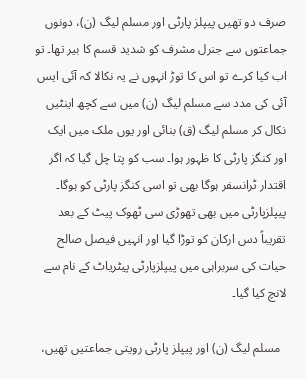صرف دو تھیں پیپلز پارٹی اور مسلم لیگ (ن)، دونوں جماعتوں سے جنرل مشرف کو شدید قسم کا بیر تھا۔ تو اب کیا کرے تو اس کا توڑ انہوں نے یہ نکالا کہ آئی ایس آئی کی مدد سے مسلم لیگ (ن) میں سے کچھ اینٹیں نکال کر مسلم لیگ (ق) بنائی اور یوں ملک میں ایک اور کنگز پارٹی کا ظہور ہوا۔ سب کو پتا چل گیا کہ اگر اقتدار ٹرانسفر ہوگا بھی تو اسی کنگز پارٹی کو ہوگا۔ پیپلزپارٹی میں بھی تھوڑی سی ٹھوک پیٹ کے بعد تقریباً دس ارکان کو توڑا گیا اور انہیں فیصل صالح حیات کی سربراہی میں پیپلزپارٹی پیٹریاٹ کے نام سے لانچ کیا گیا۔

  مسلم لیگ (ن) اور پیپلز پارٹی رویتی جماعتیں تھیں،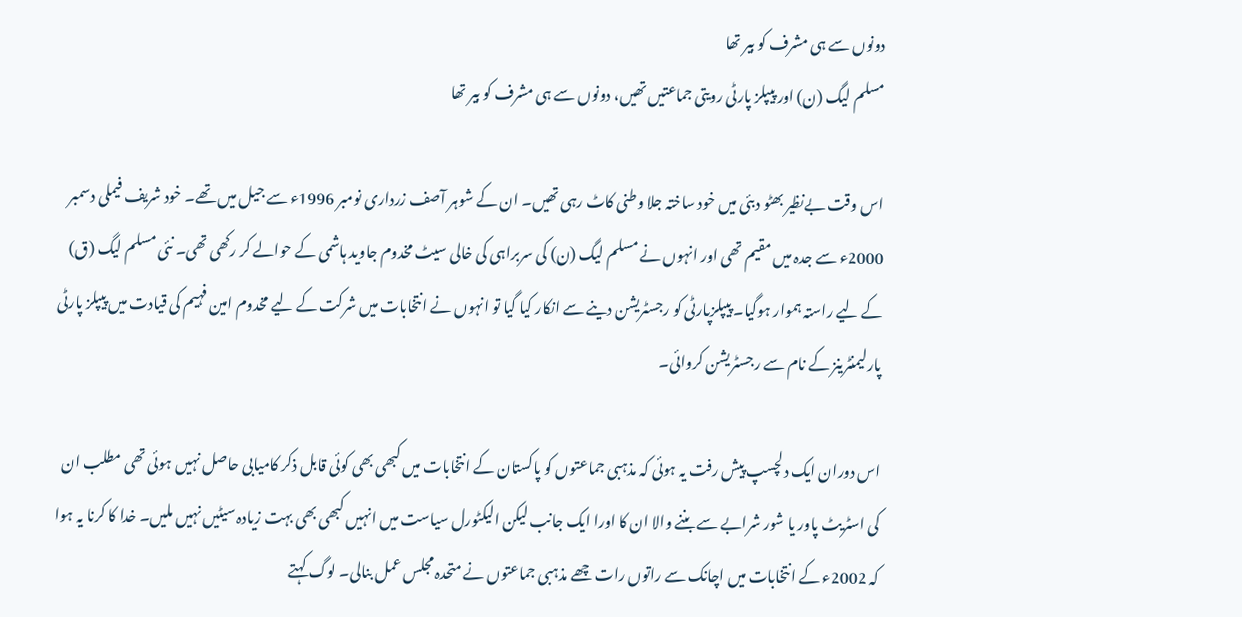دونوں سے ہی مشرف کو بیر تھا
مسلم لیگ (ن) اور پیپلز پارٹی رویتی جماعتیں تھیں، دونوں سے ہی مشرف کو بیر تھا

اس وقت بےنظیر بھٹو دبئی میں خود ساختہ جلا وطنی کاٹ رہی تھیں۔ ان کے شوہر آصف زرداری نومبر 1996ء سے جیل میں تھے۔ خود شریف فیملی دسمبر 2000ء سے جدہ میں مقیم تھی اور انہوں نے مسلم لیگ (ن) کی سربراہی کی خالی سیٹ مخدوم جاوید ہاشمی کے حوالے کر رکھی تھی۔ نئی مسلم لیگ (ق) کے لیے راستہ ہموار ہوگیا۔ پیپلزپارٹی کو رجسٹریشن دینے سے انکار کیا گیا تو انہوں نے انتخابات میں شرکت کے لیے مخدوم امین فہیم کی قیادت میں پیپلز پارٹی پارلیمنٹرینز کے نام سے رجسٹریشن کروائی۔

اس دوران ایک دلچسپ پیش رفت یہ ہوئی کہ مذہبی جماعتوں کو پاکستان کے انتخابات میں کبھی بھی کوئی قابل ذکر کامیابی حاصل نہیں ہوئی تھی مطلب ان کی اسٹریٹ پاور یا شور شرابے سے بننے والا ان کا اورا ایک جانب لیکن الیکٹورل سیاست میں انہیں کبھی بھی بہت زیادہ سیٹیں نہیں ملیں۔ خدا کا کرنا یہ ہوا کہ 2002ء کے انتخابات میں اچانک سے راتوں رات چھے مذہبی جماعتوں نے متحدہ مجلس عمل بنالی۔ لوگ کہتے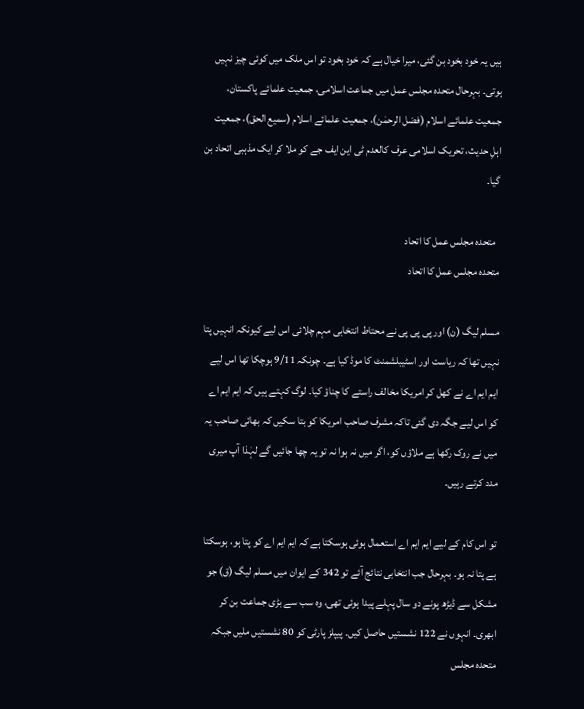ہیں یہ خود بخود بن گئی، میرا خیال ہے کہ خود بخود تو اس ملک میں کوئی چیز نہیں ہوتی۔ بہرحال متحدہ مجلس عمل میں جماعت اسلامی، جمعیت علمائے پاکستان، جمعیت علمائے اسلام (فضل الرحمٰن)، جمعیت علمائے اسلام (سمیع الحق)، جمعیت اہلِ حدیث، تحریک اسلامی عرف کالعدم ٹی این ایف جے کو ملا کر ایک مذہبی اتحاد بن گیا۔

  متحدہ مجلس عمل کا اتحاد
متحدہ مجلس عمل کا اتحاد

مسلم لیگ (ن) اور پی پی پی نے محتاط انتخابی مہم چلائی اس لیے کیونکہ انہیں پتا نہیں تھا کہ ریاست اور اسٹیبلشمنٹ کا موڈ کیا ہے۔ چونکہ 9/11 ہوچکا تھا اس لیے ایم ایم اے نے کھل کر امریکا مخالف راستے کا چناؤ کیا۔ لوگ کہتے ہیں کہ ایم ایم اے کو اس لیے جگہ دی گئی تاکہ مشرف صاحب امریکا کو بتا سکیں کہ بھائی صاحب یہ میں نے روک رکھا ہے ملاؤں کو، اگر میں نہ ہوا نہ تو یہ چھا جائیں گے لہٰذا آپ میری مدد کرتے رہیں۔

تو اس کام کے لیے ایم ایم اے استعمال ہوئی ہوسکتا ہے کہ ایم ایم اے کو پتا ہو، ہوسکتا ہے پتا نہ ہو۔ بہرحال جب انتخابی نتائج آئے تو 342 کے ایوان میں مسلم لیگ (ق) جو مشکل سے ڈیڑھ پونے دو سال پہلے پیدا ہوئی تھی، وہ سب سے بڑی جماعت بن کر ابھری۔ انہوں نے 122 نشستیں حاصل کیں۔ پیپلز پارٹی کو 80 نشستیں ملیں جبکہ متحدہ مجلس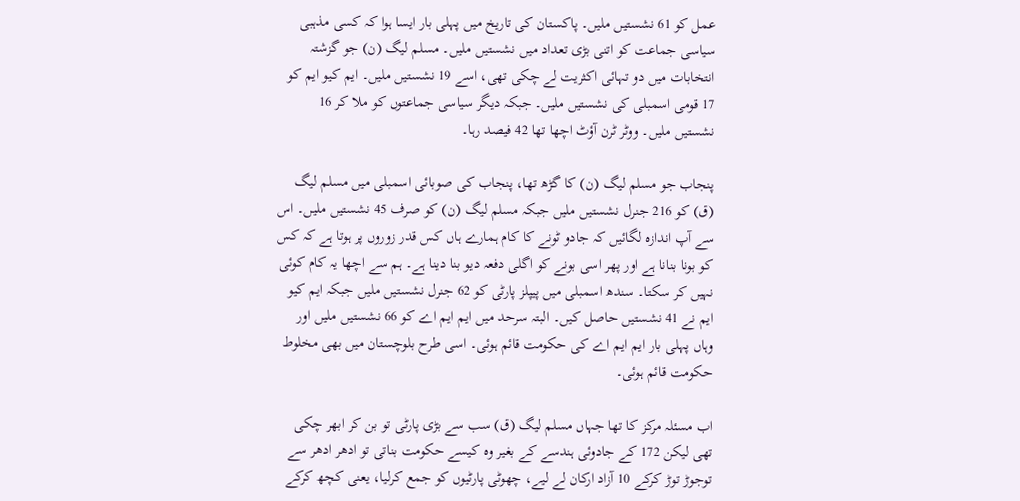عمل کو 61 نشستیں ملیں۔ پاکستان کی تاریخ میں پہلی بار ایسا ہوا کہ کسی مذہبی سیاسی جماعت کو اتنی بڑی تعداد میں نشستیں ملیں۔ مسلم لیگ (ن) جو گزشتہ انتخابات میں دو تہائی اکثریت لے چکی تھی، اسے 19 نشستیں ملیں۔ ایم کیو ایم کو 17 قومی اسمبلی کی نشستیں ملیں۔ جبکہ دیگر سیاسی جماعتوں کو ملا کر 16 نشستیں ملیں۔ ووٹر ٹرن آؤٹ اچھا تھا 42 فیصد رہا۔

پنجاب جو مسلم لیگ (ن) کا گڑھ تھا، پنجاب کی صوبائی اسمبلی میں مسلم لیگ (ق) کو 216 جنرل نشستیں ملیں جبکہ مسلم لیگ (ن) کو صرف 45 نشستیں ملیں۔ اس سے آپ اندازہ لگائیں کہ جادو ٹونے کا کام ہمارے ہاں کس قدر زوروں پر ہوتا ہے کہ کس کو بونا بنانا ہے اور پھر اسی بونے کو اگلی دفعہ دیو بنا دینا ہے۔ ہم سے اچھا یہ کام کوئی نہیں کر سکتا۔ سندھ اسمبلی میں پیپلز پارٹی کو 62 جنرل نشستیں ملیں جبکہ ایم کیو ایم نے 41 نشستیں حاصل کیں۔ البتہ سرحد میں ایم ایم اے کو 66 نشستیں ملیں اور وہاں پہلی بار ایم ایم اے کی حکومت قائم ہوئی۔ اسی طرح بلوچستان میں بھی مخلوط حکومت قائم ہوئی۔

اب مسئلہ مرکز کا تھا جہاں مسلم لیگ (ق) سب سے بڑی پارٹی تو بن کر ابھر چکی تھی لیکن 172 کے جادوئی ہندسے کے بغیر وہ کیسے حکومت بناتی تو ادھر ادھر سے توجوڑ توڑ کرکے 10 آزاد ارکان لے لیے، چھوٹی پارٹیوں کو جمع کرلیا، یعنی کچھ کرکے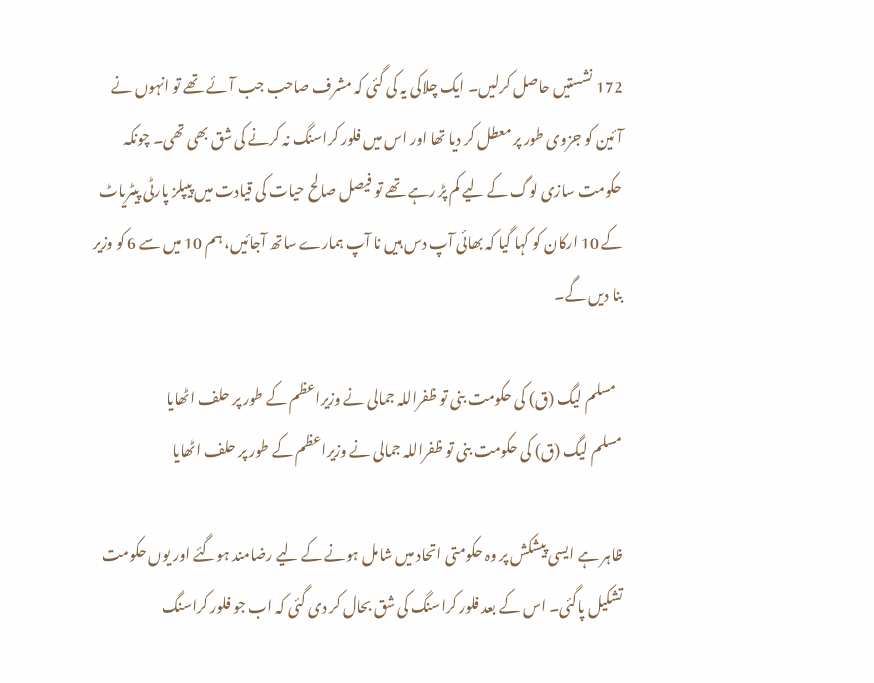172 نشستیں حاصل کرلیں۔ ایک چلاکی یہ کی گئی کہ مشرف صاحب جب آئے تھے تو انہوں نے آئین کو جزوی طور پر معطل کر دیا تھا اور اس میں فلور کراسنگ نہ کرنے کی شق بھی تھی۔ چونکہ حکومت سازی لوگ کے لیے کم پڑ رہے تھے تو فیصل صالح حیات کی قیادت میں پیپلز پارٹی پیٹریاٹ کے 10 ارکان کو کہا گیا کہ بھائی آپ دس ہیں نا آپ ہمارے ساتھ آجائیں، ہم 10 میں سے 6 کو وزیر بنا دیں گے۔

  مسلم لیگ (ق) کی حکومت بنی تو ظفراللہ جمالی نے وزیراعظم کے طور پر حلف اٹھایا
مسلم لیگ (ق) کی حکومت بنی تو ظفراللہ جمالی نے وزیراعظم کے طور پر حلف اٹھایا

ظاہر ہے ایسی پیشکش پر وہ حکومتی اتحاد میں شامل ہونے کے لیے رضامند ہوگئے اور یوں حکومت تشکیل پاگئی۔ اس کے بعد فلور کراسنگ کی شق بحال کر دی گئی کہ اب جو فلور کراسنگ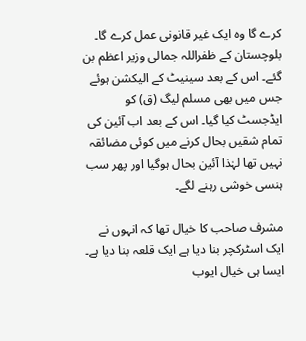کرے گا وہ ایک غیر قانونی عمل کرے گا۔ بلوچستان کے ظفراللہ جمالی وزیر اعظم بن گئے۔ اس کے بعد سینیٹ کے الیکشن ہوئے جس میں بھی مسلم لیگ (ق) کو ایڈجسٹ کیا گیا۔ اس کے بعد اب آئین کی تمام شقیں بحال کرنے میں کوئی مضائقہ نہیں تھا لہٰذا آئین بحال ہوگیا اور پھر سب ہنسی خوشی رہنے لگے۔

مشرف صاحب کا خیال تھا کہ انہوں نے ایک اسٹرکچر بنا دیا ہے ایک قلعہ بنا دیا ہے۔ ایسا ہی خیال ایوب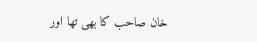خان صاحب کا بھی تھا اور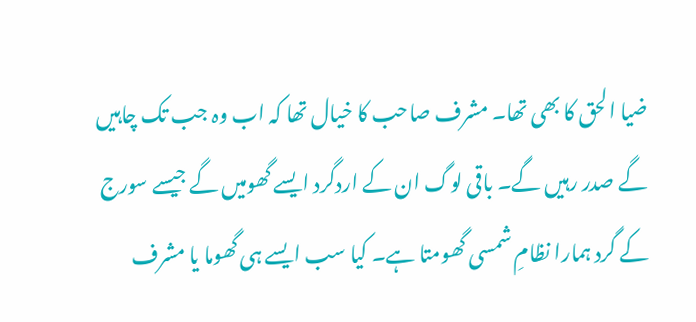ضیا الحق کا بھی تھا۔ مشرف صاحب کا خیال تھا کہ اب وہ جب تک چاہیں گے صدر رہیں گے۔ باقی لوگ ان کے اردگرد ایسے گھومیں گے جیسے سورج کے گرد ہمارا نظامِ شمسی گھومتا ہے۔ کیا سب ایسے ہی گھوما یا مشرف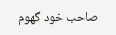صاحب خود گھوم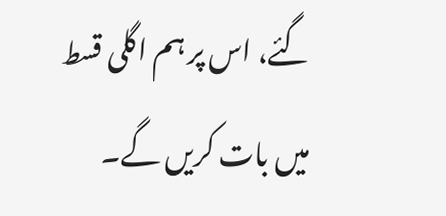گئے، اس پر ہم اگلی قسط میں بات کریں گے۔